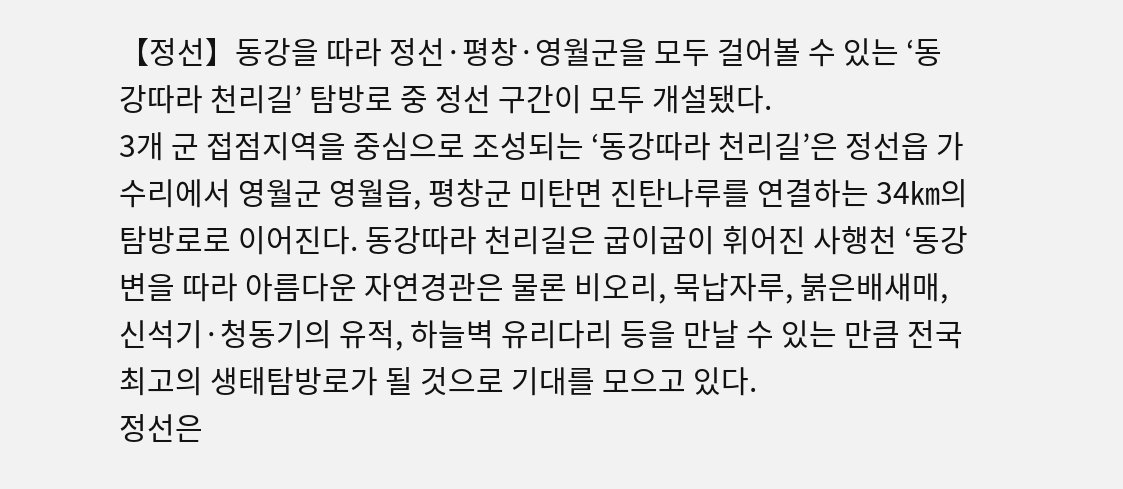【정선】동강을 따라 정선·평창·영월군을 모두 걸어볼 수 있는 ‘동강따라 천리길’ 탐방로 중 정선 구간이 모두 개설됐다.
3개 군 접점지역을 중심으로 조성되는 ‘동강따라 천리길’은 정선읍 가수리에서 영월군 영월읍, 평창군 미탄면 진탄나루를 연결하는 34㎞의 탐방로로 이어진다. 동강따라 천리길은 굽이굽이 휘어진 사행천 ‘동강변을 따라 아름다운 자연경관은 물론 비오리, 묵납자루, 붉은배새매, 신석기·청동기의 유적, 하늘벽 유리다리 등을 만날 수 있는 만큼 전국 최고의 생태탐방로가 될 것으로 기대를 모으고 있다.
정선은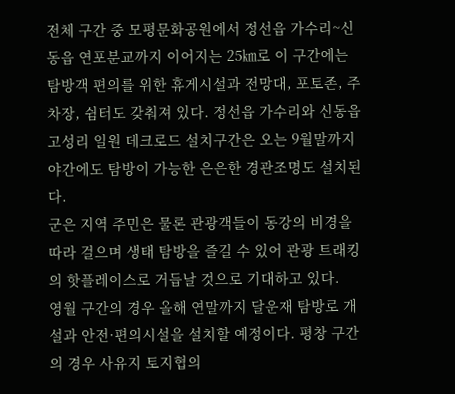전체 구간 중 모평문화공원에서 정선읍 가수리~신동읍 연포분교까지 이어지는 25㎞로 이 구간에는 탐방객 편의를 위한 휴게시설과 전망대, 포토존, 주차장, 쉼터도 갖춰져 있다. 정선읍 가수리와 신동읍 고성리 일원 데크로드 설치구간은 오는 9월말까지 야간에도 탐방이 가능한 은은한 경관조명도 설치된다.
군은 지역 주민은 물론 관광객들이 동강의 비경을 따라 걸으며 생태 탐방을 즐길 수 있어 관광 트래킹의 핫플레이스로 거듭날 것으로 기대하고 있다.
영월 구간의 경우 올해 연말까지 달운재 탐방로 개설과 안전·편의시설을 설치할 예정이다. 평창 구간의 경우 사유지 토지협의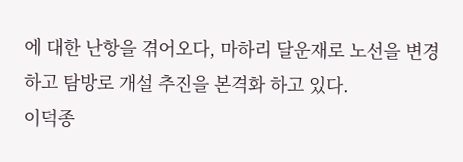에 대한 난항을 겪어오다, 마하리 달운재로 노선을 변경하고 탐방로 개설 추진을 본격화 하고 있다.
이덕종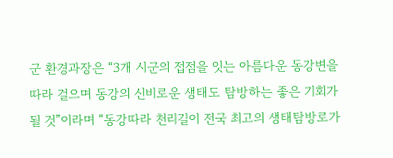군 환경과장은 “3개 시군의 접점을 잇는 아름다운 동강변을 따라 걸으며 동강의 신비로운 생태도 탐방하는 좋은 기회가 될 것”이라며 “동강따라 천리길이 전국 최고의 생태탐방로가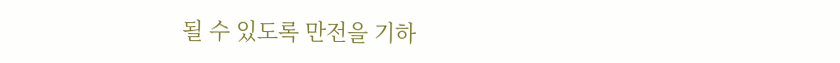될 수 있도록 만전을 기하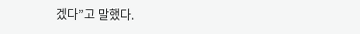겠다”고 말했다.